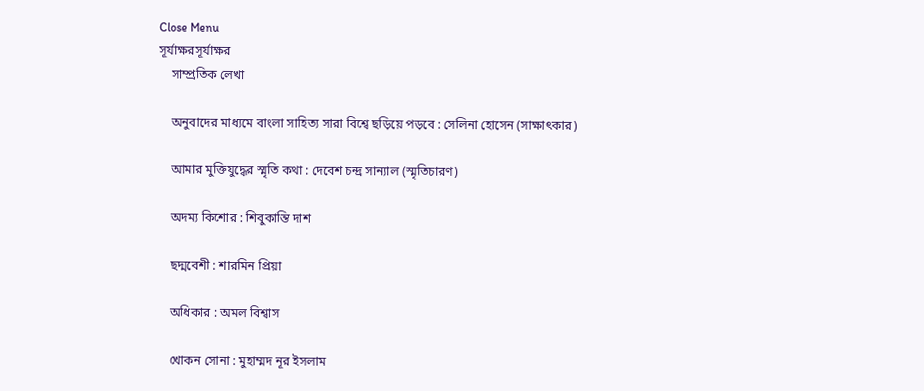Close Menu
সূর্যাক্ষরসূর্যাক্ষর
    সাম্প্রতিক লেখা

    অনুবাদের মাধ্যমে বাংলা সাহিত্য সারা বিশ্বে ছড়িয়ে পড়বে : সেলিনা হোসেন (সাক্ষাৎকার)

    আমার মুক্তিযুদ্ধের স্মৃতি কথা : দেবেশ চন্দ্র সান্যাল (স্মৃতিচারণ)

    অদম্য কিশোর : শিবুকান্তি দাশ

    ছদ্মবেশী : শারমিন প্রিয়া

    অধিকার : অমল বিশ্বাস

    খোকন সোনা : মুহাম্মদ নূর ইসলাম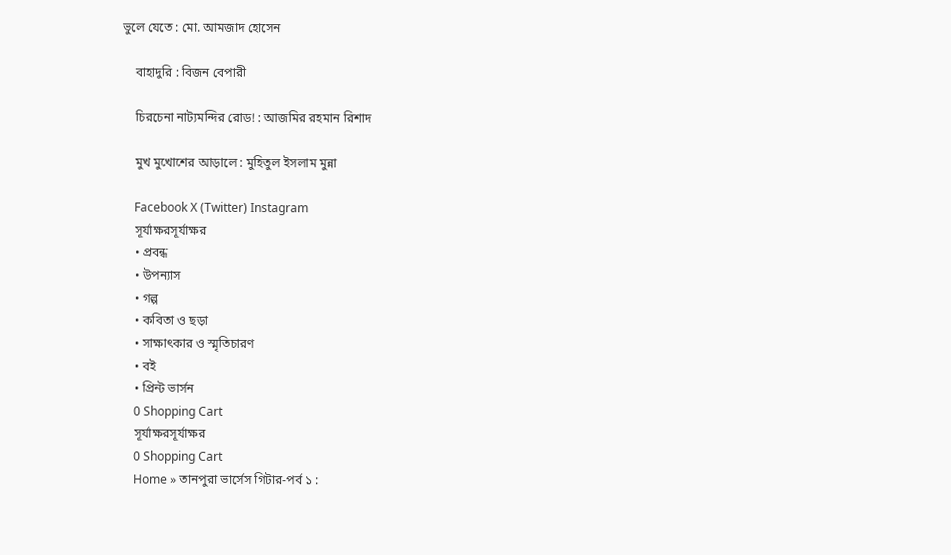ভুলে যেতে : মো. আমজাদ হোসেন

    বাহাদুরি : বিজন বেপারী

    চিরচেনা নাট্যমন্দির রোড! : আজমির রহমান রিশাদ

    মুখ মুখোশের আড়ালে : মুহিতুল ইসলাম মুন্না

    Facebook X (Twitter) Instagram
    সূর্যাক্ষরসূর্যাক্ষর
    • প্রবন্ধ
    • উপন্যাস
    • গল্প
    • কবিতা ও ছড়া
    • সাক্ষাৎকার ও স্মৃতিচারণ
    • বই
    • প্রিন্ট ভার্সন
    0 Shopping Cart
    সূর্যাক্ষরসূর্যাক্ষর
    0 Shopping Cart
    Home » তানপুরা ভার্সেস গিটার-পর্ব ১ :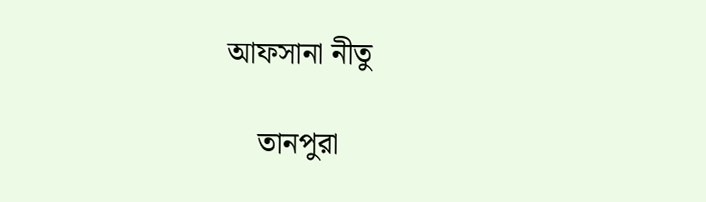আফসানা নীতু

    তানপুরা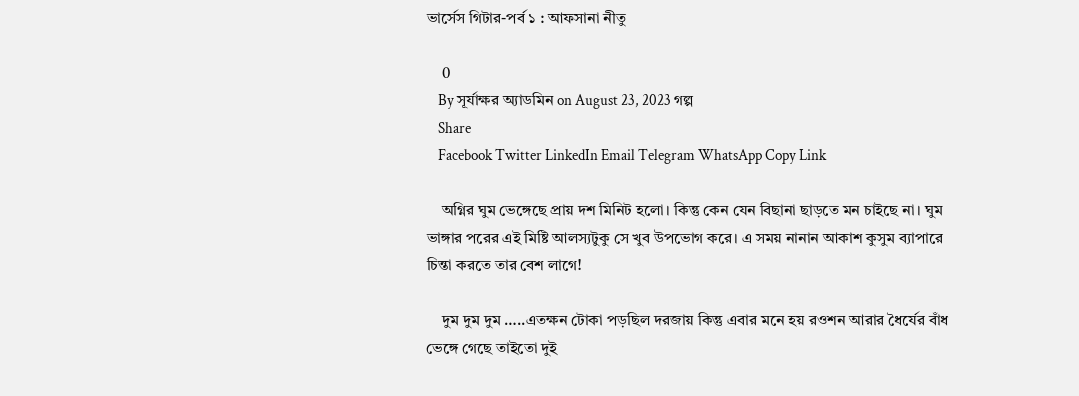ভার্সেস গিটার-পর্ব ১ : আফসানা নীতু

    0
    By সূর্যাক্ষর অ্যাডমিন on August 23, 2023 গল্প
    Share
    Facebook Twitter LinkedIn Email Telegram WhatsApp Copy Link

    অগ্নির ঘুম ভেঙ্গেছে প্রায় দশ মিনিট হলো। কিন্তু কেন যেন বিছানা ছাড়তে মন চাইছে না। ঘুম ভাঙ্গার পরের এই মিষ্টি আলস্যটুকু সে খুব উপভোগ করে। এ সময় নানান আকাশ কুসুম ব্যাপারে চিন্তা করতে তার বেশ লাগে!

    দুম দুম দুম …..এতক্ষন টোকা পড়ছিল দরজায় কিন্তু এবার মনে হয় রওশন আরার ধৈর্যের বাঁধ ভেঙ্গে গেছে তাইতো দুই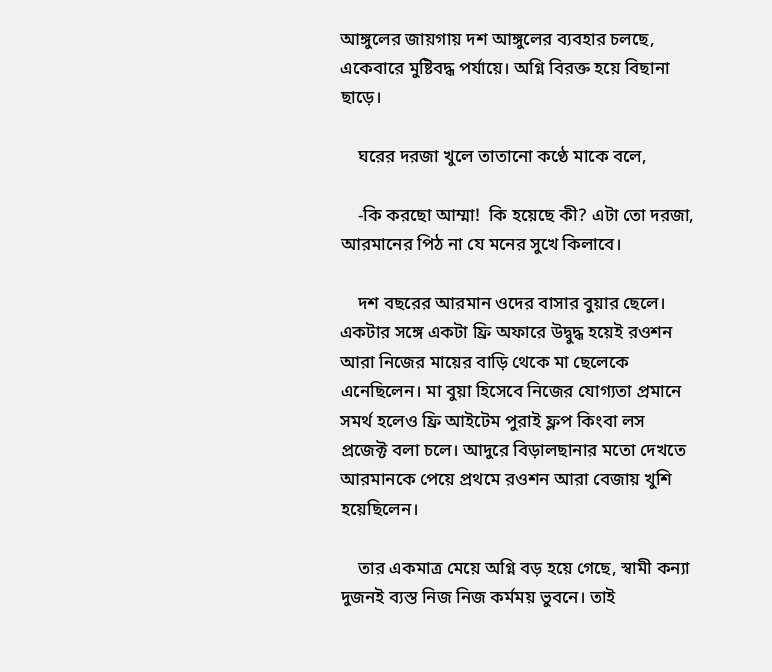আঙ্গুলের জায়গায় দশ আঙ্গুলের ব্যবহার চলছে, একেবারে মুষ্টিবদ্ধ পর্যায়ে। অগ্নি বিরক্ত হয়ে বিছানা ছাড়ে।

    ঘরের দরজা খুলে তাতানো কণ্ঠে মাকে বলে,

    -কি করছো আম্মা!  কি হয়েছে কী? এটা তো দরজা, আরমানের পিঠ না যে মনের সুখে কিলাবে।

    দশ বছরের আরমান ওদের বাসার বুয়ার ছেলে। একটার সঙ্গে একটা ফ্রি অফারে উদ্বুদ্ধ হয়েই রওশন আরা নিজের মায়ের বাড়ি থেকে মা ছেলেকে এনেছিলেন। মা বুয়া হিসেবে নিজের যোগ্যতা প্রমানে সমর্থ হলেও ফ্রি আইটেম পুরাই ফ্লপ কিংবা লস প্রজেক্ট বলা চলে। আদুরে বিড়ালছানার মতো দেখতে আরমানকে পেয়ে প্রথমে রওশন আরা বেজায় খুশি হয়েছিলেন।

    তার একমাত্র মেয়ে অগ্নি বড় হয়ে গেছে, স্বামী কন্যা দুজনই ব্যস্ত নিজ নিজ কর্মময় ভুবনে। তাই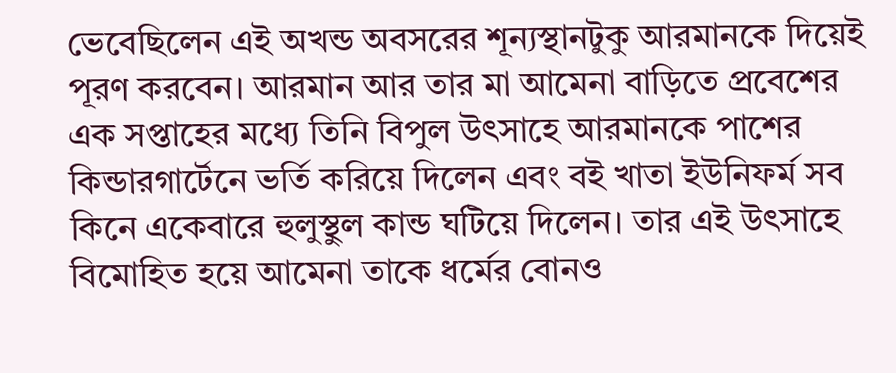ভেবেছিলেন এই অখন্ড অবসরের শূন্যস্থানটুকু আরমানকে দিয়েই পূরণ করবেন। আরমান আর তার মা আমেনা বাড়িতে প্রবেশের এক সপ্তাহের মধ্যে তিনি বিপুল উৎসাহে আরমানকে পাশের কিন্ডারগার্টেনে ভর্তি করিয়ে দিলেন এবং বই খাতা ইউনিফর্ম সব কিনে একেবারে হুলুস্থুল কান্ড ঘটিয়ে দিলেন। তার এই উৎসাহে বিমোহিত হয়ে আমেনা তাকে ধর্মের বোনও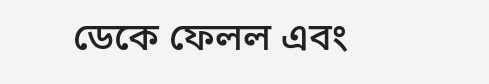ডেকে ফেলল এবং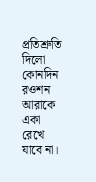প্রতিশ্রুতি  দিলো  কোনদিন রওশন আরাকে একা রেখে যাবে না।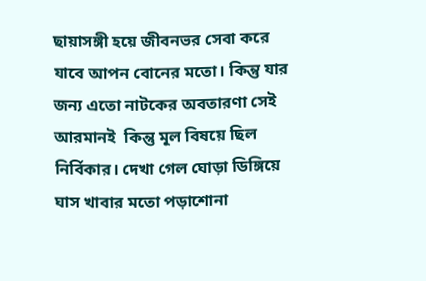ছায়াসঙ্গী হয়ে জীবনভর সেবা করে যাবে আপন বোনের মতো। কিন্তু যার জন্য এতো নাটকের অবতারণা সেই আরমানই  কিন্তু মূল বিষয়ে ছিল নির্বিকার। দেখা গেল ঘোড়া ডিঙ্গিয়ে ঘাস খাবার মতো পড়াশোনা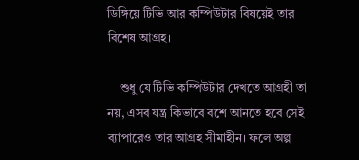ডিঙ্গিয়ে টিভি আর কম্পিউটার বিষয়েই তার বিশেষ আগ্রহ।

    শুধু যে টিভি কম্পিউটার দেখতে আগ্রহী তা নয়, এসব যন্ত্র কিভাবে বশে আনতে হবে সেই ব্যাপারেও তার আগ্রহ সীমাহীন। ফলে অল্প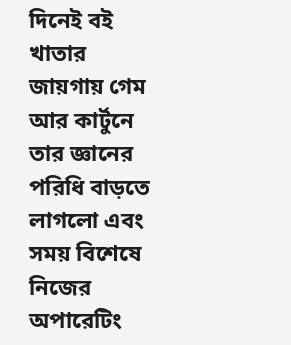দিনেই বই খাতার জায়গায় গেম আর কার্টুনে তার জ্ঞানের পরিধি বাড়তে লাগলো এবং সময় বিশেষে নিজের অপারেটিং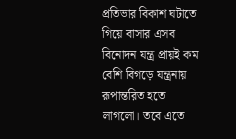প্রতিভার বিকাশ ঘটাতে গিয়ে বাসার এসব বিনোদন যন্ত্র প্রায়ই কম বেশি বিগড়ে যন্ত্রনায় রূপান্তরিত হতে লাগলো। তবে এতে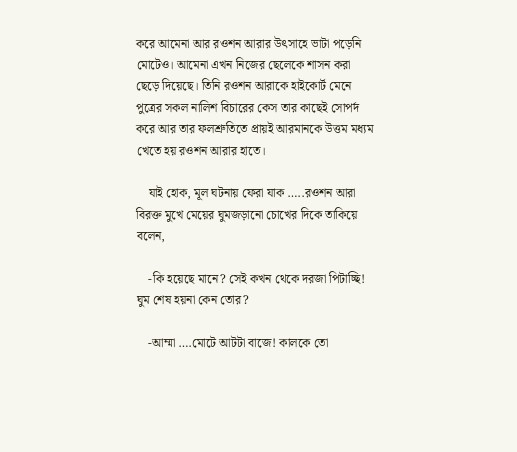করে আমেনা আর রওশন আরার উৎসাহে ভাটা পড়েনি মোটেও। আমেনা এখন নিজের ছেলেকে শাসন করা ছেড়ে দিয়েছে। তিনি রওশন আরাকে হাইকোর্ট মেনে পুত্রের সকল নালিশ বিচারের কেস তার কাছেই সোপর্দ করে আর তার ফলশ্রুতিতে প্রায়ই আরমানকে উত্তম মধ্যম খেতে হয় রওশন আরার হাতে।

    যাই হোক, মূল ঘটনায় ফেরা যাক …..রওশন আরা বিরক্ত মুখে মেয়ের ঘুমজড়ানো চোখের দিকে তাকিয়ে বলেন,

    -কি হয়েছে মানে? সেই কখন থেকে দরজা পিটাচ্ছি! ঘুম শেষ হয়না কেন তোর?

    -আম্মা ….মোটে আটটা বাজে! কালকে তো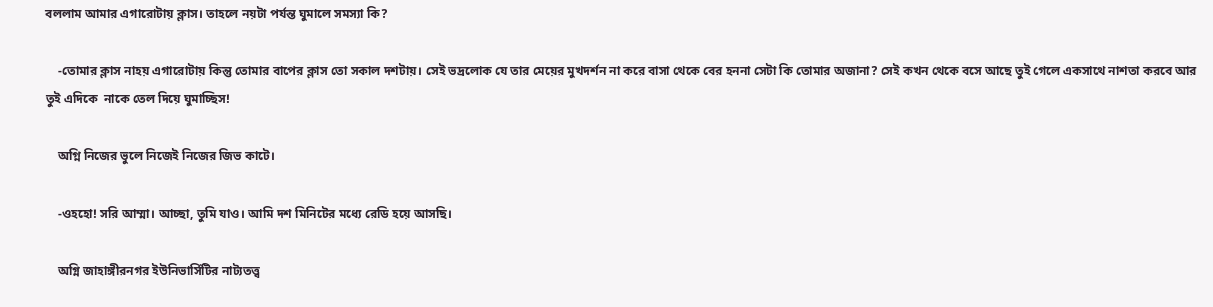বললাম আমার এগারোটায় ক্লাস। তাহলে নয়টা পর্যন্ত ঘুমালে সমস্যা কি?

    -তোমার ক্লাস নাহয় এগারোটায় কিন্তু তোমার বাপের ক্লাস তো সকাল দশটায়। সেই ভদ্রলোক যে তার মেয়ের মুখদর্শন না করে বাসা থেকে বের হননা সেটা কি তোমার অজানা? সেই কখন থেকে বসে আছে তুই গেলে একসাথে নাশতা করবে আর তুই এদিকে  নাকে তেল দিয়ে ঘুমাচ্ছিস!

    অগ্নি নিজের ভুলে নিজেই নিজের জিভ কাটে।

    -ওহহো! সরি আম্মা। আচ্ছা, তুমি যাও। আমি দশ মিনিটের মধ্যে রেডি হয়ে আসছি।

    অগ্নি জাহাঙ্গীরনগর ইউনিভার্সিটির নাট্যতত্ত্ব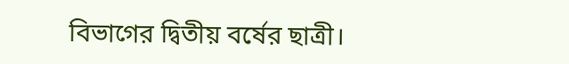বিভাগের দ্বিতীয় বর্ষের ছাত্রী।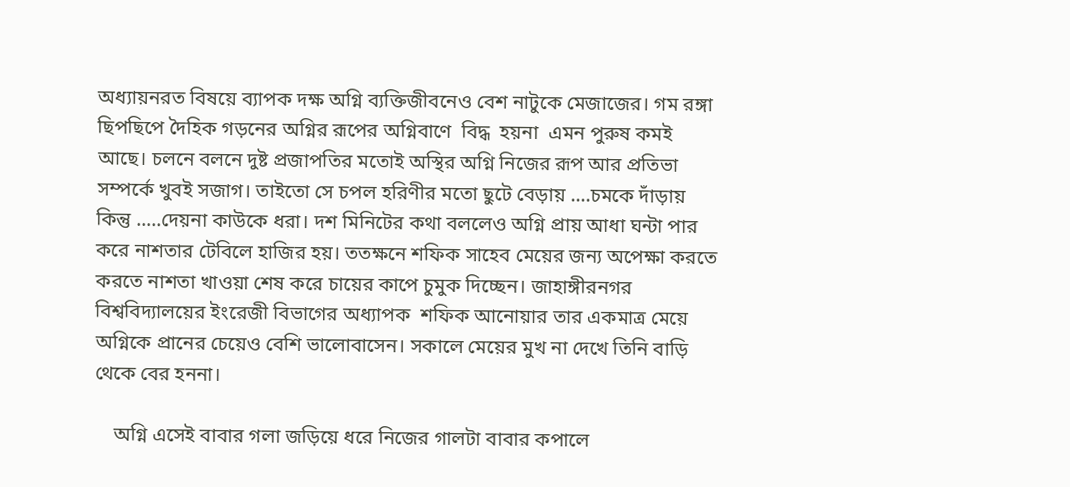অধ্যায়নরত বিষয়ে ব্যাপক দক্ষ অগ্নি ব্যক্তিজীবনেও বেশ নাটুকে মেজাজের। গম রঙ্গা ছিপছিপে দৈহিক গড়নের অগ্নির রূপের অগ্নিবাণে  বিদ্ধ  হয়না  এমন পুরুষ কমই আছে। চলনে বলনে দুষ্ট প্রজাপতির মতোই অস্থির অগ্নি নিজের রূপ আর প্রতিভা সম্পর্কে খুবই সজাগ। তাইতো সে চপল হরিণীর মতো ছুটে বেড়ায় ….চমকে দাঁড়ায় কিন্তু …..দেয়না কাউকে ধরা। দশ মিনিটের কথা বললেও অগ্নি প্রায় আধা ঘন্টা পার করে নাশতার টেবিলে হাজির হয়। ততক্ষনে শফিক সাহেব মেয়ের জন্য অপেক্ষা করতে করতে নাশতা খাওয়া শেষ করে চায়ের কাপে চুমুক দিচ্ছেন। জাহাঙ্গীরনগর বিশ্ববিদ্যালয়ের ইংরেজী বিভাগের অধ্যাপক  শফিক আনোয়ার তার একমাত্র মেয়ে অগ্নিকে প্রানের চেয়েও বেশি ভালোবাসেন। সকালে মেয়ের মুখ না দেখে তিনি বাড়ি থেকে বের হননা।

    অগ্নি এসেই বাবার গলা জড়িয়ে ধরে নিজের গালটা বাবার কপালে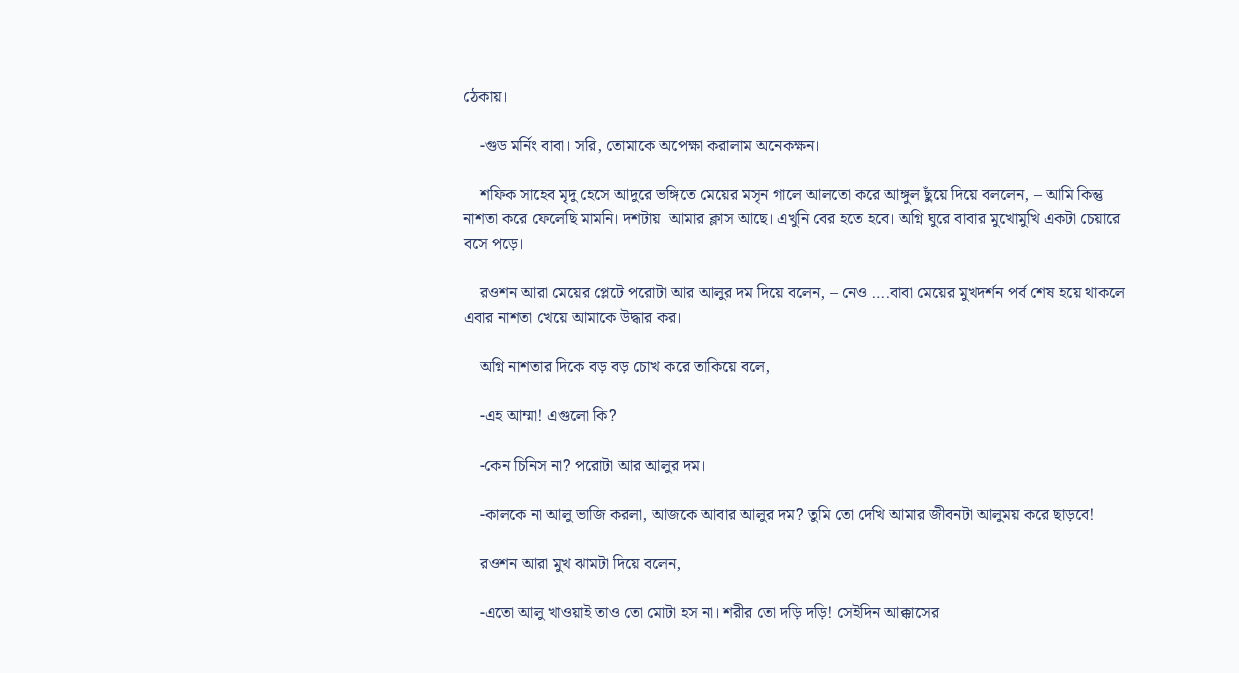ঠেকায়।

    -গুড মর্নিং বাবা। সরি, তোমাকে অপেক্ষা করালাম অনেকক্ষন।

    শফিক সাহেব মৃদু হেসে আদুরে ভঙ্গিতে মেয়ের মসৃন গালে আলতো করে আঙ্গুল ছুঁয়ে দিয়ে বললেন, – আমি কিন্তু নাশতা করে ফেলেছি মামনি। দশটায়  আমার ক্লাস আছে। এখুনি বের হতে হবে। অগ্নি ঘুরে বাবার মুখোমুখি একটা চেয়ারে বসে পড়ে।

    রওশন আরা মেয়ের প্লেটে পরোটা আর আলুর দম দিয়ে বলেন, – নেও ….বাবা মেয়ের মুখদর্শন পর্ব শেষ হয়ে থাকলে এবার নাশতা খেয়ে আমাকে উদ্ধার কর।

    অগ্নি নাশতার দিকে বড় বড় চোখ করে তাকিয়ে বলে,

    -এহ আম্মা! এগুলো কি?

    -কেন চিনিস না? পরোটা আর আলুর দম।

    -কালকে না আলু ভাজি করলা, আজকে আবার আলুর দম? তুমি তো দেখি আমার জীবনটা আলুময় করে ছাড়বে!

    রওশন আরা মুখ ঝামটা দিয়ে বলেন,

    -এতো আলু খাওয়াই তাও তো মোটা হস না। শরীর তো দড়ি দড়ি! সেইদিন আক্কাসের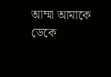আম্মা আমাকে ডেকে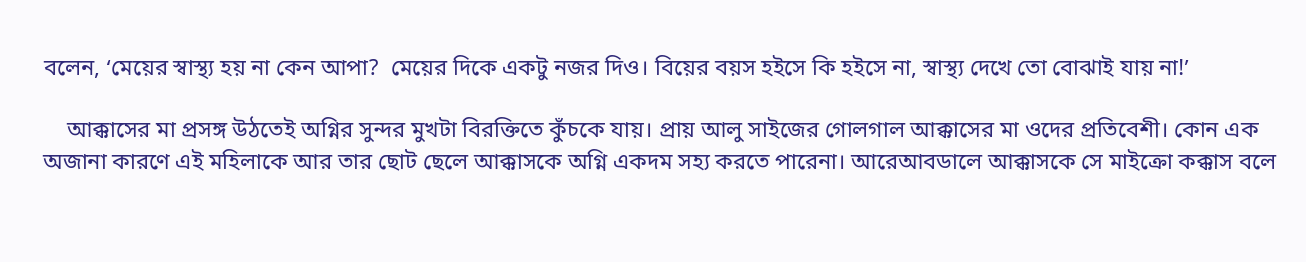বলেন, ‘মেয়ের স্বাস্থ্য হয় না কেন আপা?  মেয়ের দিকে একটু নজর দিও। বিয়ের বয়স হইসে কি হইসে না, স্বাস্থ্য দেখে তো বোঝাই যায় না!’

    আক্কাসের মা প্রসঙ্গ উঠতেই অগ্নির সুন্দর মুখটা বিরক্তিতে কুঁচকে যায়। প্রায় আলু সাইজের গোলগাল আক্কাসের মা ওদের প্রতিবেশী। কোন এক অজানা কারণে এই মহিলাকে আর তার ছোট ছেলে আক্কাসকে অগ্নি একদম সহ্য করতে পারেনা। আরেআবডালে আক্কাসকে সে মাইক্রো কক্কাস বলে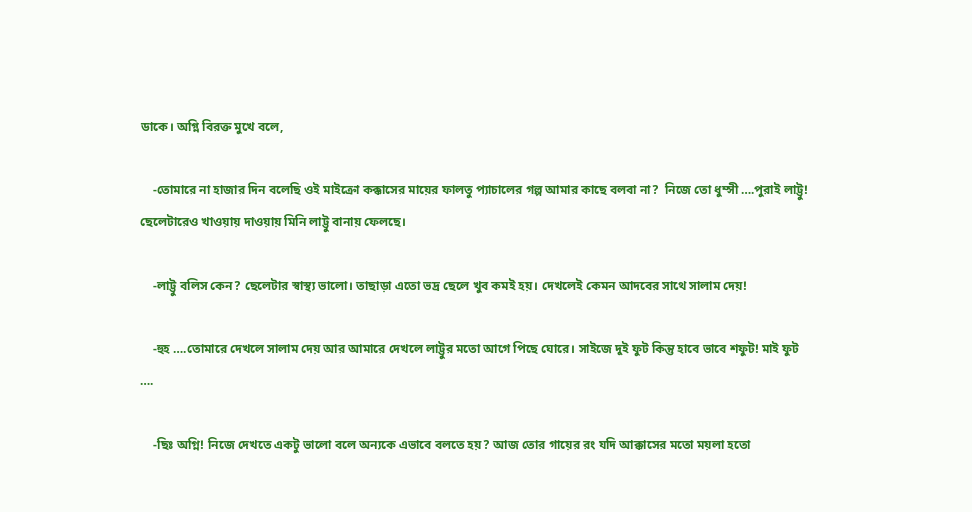ডাকে। অগ্নি বিরক্ত মুখে বলে,

    -তোমারে না হাজার দিন বলেছি ওই মাইক্রো কক্কাসের মায়ের ফালতু প্যাচালের গল্প আমার কাছে বলবা না?  নিজে তো ধুম্সী ….পুরাই লাট্টু! ছেলেটারেও খাওয়ায় দাওয়ায় মিনি লাট্টু বানায় ফেলছে।

    -লাট্টু বলিস কেন? ছেলেটার স্বাস্থ্য ভালো। তাছাড়া এতো ভদ্র ছেলে খুব কমই হয়। দেখলেই কেমন আদবের সাথে সালাম দেয়!

    -হুহ ….তোমারে দেখলে সালাম দেয় আর আমারে দেখলে লাট্টুর মতো আগে পিছে ঘোরে। সাইজে দুই ফুট কিন্তু হাবে ভাবে শফুট! মাই ফুট ….

    -ছিঃ অগ্নি! নিজে দেখতে একটু ভালো বলে অন্যকে এভাবে বলতে হয়? আজ তোর গায়ের রং যদি আক্কাসের মতো ময়লা হতো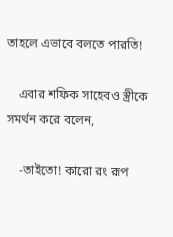তাহলে এভাবে বলতে পারতি!

    এবার শফিক সাহেবও স্ত্রীকে সমর্থন করে বলেন,

    -তাইতো! কারো রং রূপ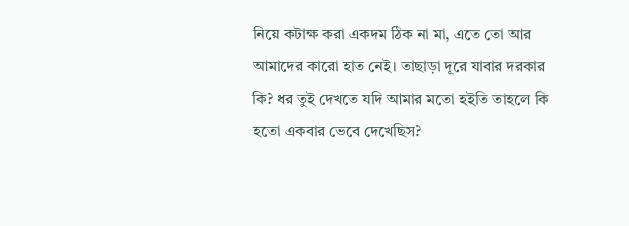নিয়ে কটাক্ষ করা একদম ঠিক না মা, এতে তো আর আমাদের কারো হাত নেই। তাছাড়া দূরে যাবার দরকার কি? ধর তুই দেখতে যদি আমার মতো হইতি তাহলে কি হতো একবার ভেবে দেখেছিস?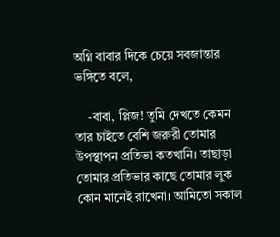অগ্নি বাবার দিকে চেয়ে সবজান্তার ভঙ্গিতে বলে,

    -বাবা, প্লিজ! তুমি দেখতে কেমন তার চাইতে বেশি জরুরী তোমার উপস্থাপন প্রতিভা কতখানি। তাছাড়া তোমার প্রতিভার কাছে তোমার লুক কোন মানেই রাখেনা। আমিতো সকাল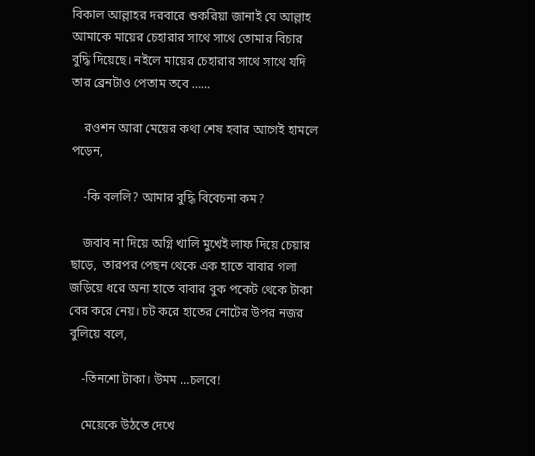বিকাল আল্লাহর দরবারে শুকরিয়া জানাই যে আল্লাহ আমাকে মায়ের চেহারার সাথে সাথে তোমার বিচার বুদ্ধি দিয়েছে। নইলে মায়ের চেহারার সাথে সাথে যদি তার ব্রেনটাও পেতাম তবে ……

    রওশন আরা মেয়ের কথা শেষ হবার আগেই হামলে পড়েন,

    -কি বললি? আমার বুদ্ধি বিবেচনা কম?

    জবাব না দিয়ে অগ্নি খালি মুখেই লাফ দিয়ে চেয়ার ছাড়ে,  তারপর পেছন থেকে এক হাতে বাবার গলা জড়িয়ে ধরে অন্য হাতে বাবার বুক পকেট থেকে টাকা বের করে নেয়। চট করে হাতের নোটের উপর নজর বুলিয়ে বলে,

    -তিনশো টাকা। উমম …চলবে!

    মেয়েকে উঠতে দেখে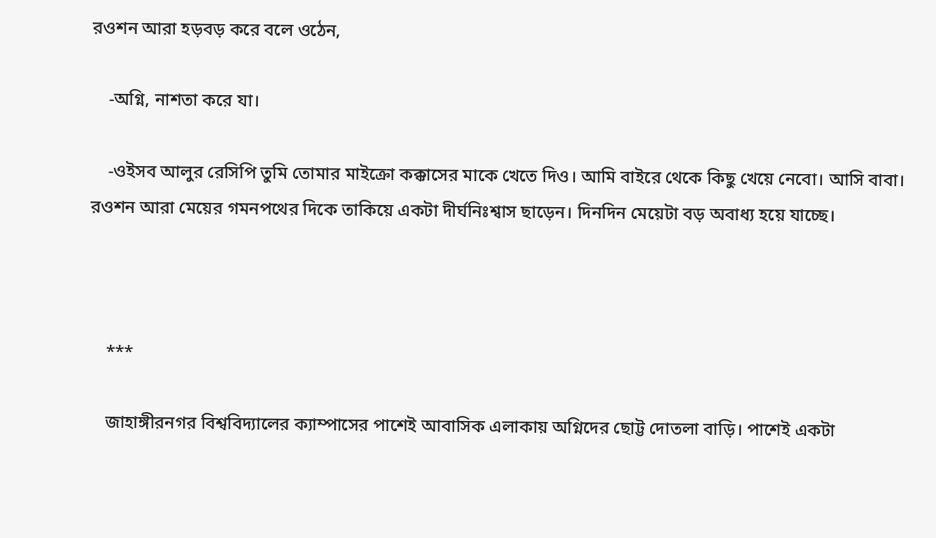রওশন আরা হড়বড় করে বলে ওঠেন,

    -অগ্নি, নাশতা করে যা।

    -ওইসব আলুর রেসিপি তুমি তোমার মাইক্রো কক্কাসের মাকে খেতে দিও। আমি বাইরে থেকে কিছু খেয়ে নেবো। আসি বাবা। রওশন আরা মেয়ের গমনপথের দিকে তাকিয়ে একটা দীর্ঘনিঃশ্বাস ছাড়েন। দিনদিন মেয়েটা বড় অবাধ্য হয়ে যাচ্ছে।



    ***

    জাহাঙ্গীরনগর বিশ্ববিদ্যালের ক্যাম্পাসের পাশেই আবাসিক এলাকায় অগ্নিদের ছোট্ট দোতলা বাড়ি। পাশেই একটা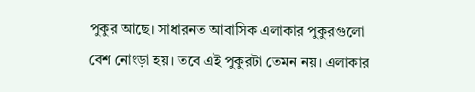পুকুর আছে। সাধারনত আবাসিক এলাকার পুকুরগুলো বেশ নোংড়া হয়। তবে এই পুকুরটা তেমন নয়। এলাকার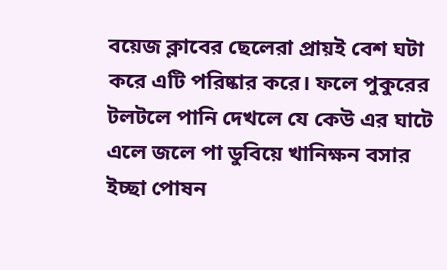বয়েজ ক্লাবের ছেলেরা প্রায়ই বেশ ঘটা করে এটি পরিষ্কার করে। ফলে পুকুরের টলটলে পানি দেখলে যে কেউ এর ঘাটে এলে জলে পা ডুবিয়ে খানিক্ষন বসার ইচ্ছা পোষন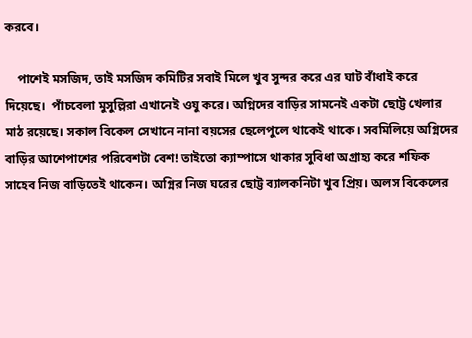করবে।

    পাশেই মসজিদ, তাই মসজিদ কমিটির সবাই মিলে খুব সুন্দর করে এর ঘাট বাঁধাই করে দিয়েছে।  পাঁচবেলা মুসুল্লিরা এখানেই ওযু করে। অগ্নিদের বাড়ির সামনেই একটা ছোট্ট খেলার মাঠ রয়েছে। সকাল বিকেল সেখানে নানা বয়সের ছেলেপুলে থাকেই থাকে। সবমিলিয়ে অগ্নিদের বাড়ির আশেপাশের পরিবেশটা বেশ! তাইতো ক্যাম্পাসে থাকার সুবিধা অগ্রাহ্য করে শফিক সাহেব নিজ বাড়িতেই থাকেন। অগ্নির নিজ ঘরের ছোট্ট ব্যালকনিটা খুব প্রিয়। অলস বিকেলের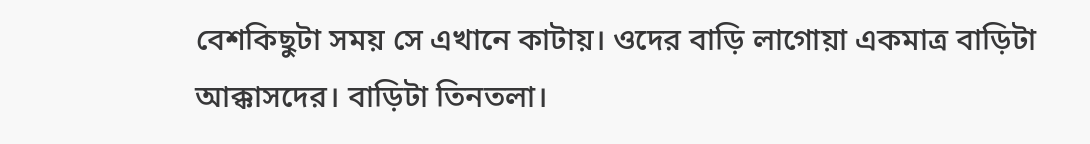বেশকিছুটা সময় সে এখানে কাটায়। ওদের বাড়ি লাগোয়া একমাত্র বাড়িটা আক্কাসদের। বাড়িটা তিনতলা।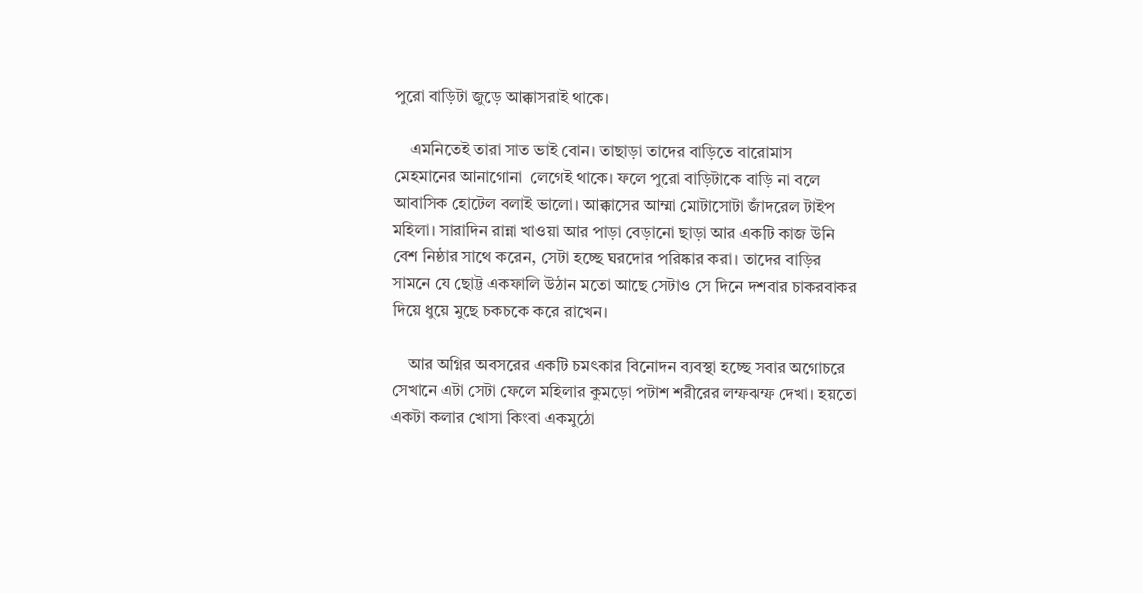পুরো বাড়িটা জুড়ে আক্কাসরাই থাকে।

    এমনিতেই তারা সাত ভাই বোন। তাছাড়া তাদের বাড়িতে বারোমাস  মেহমানের আনাগোনা  লেগেই থাকে। ফলে পুরো বাড়িটাকে বাড়ি না বলে আবাসিক হোটেল বলাই ভালো। আক্কাসের আম্মা মোটাসোটা জাঁদরেল টাইপ মহিলা। সারাদিন রান্না খাওয়া আর পাড়া বেড়ানো ছাড়া আর একটি কাজ উনি বেশ নিষ্ঠার সাথে করেন, সেটা হচ্ছে ঘরদোর পরিষ্কার করা। তাদের বাড়ির সামনে যে ছোট্ট একফালি উঠান মতো আছে সেটাও সে দিনে দশবার চাকরবাকর দিয়ে ধুয়ে মুছে চকচকে করে রাখেন।

    আর অগ্নির অবসরের একটি চমৎকার বিনোদন ব্যবস্থা হচ্ছে সবার অগোচরে সেখানে এটা সেটা ফেলে মহিলার কুমড়ো পটাশ শরীরের লম্ফঝম্ফ দেখা। হয়তো একটা কলার খোসা কিংবা একমুঠো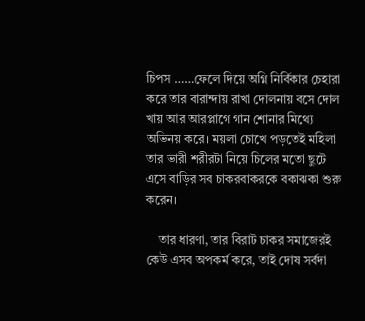চিপস ……ফেলে দিয়ে অগ্নি নির্বিকার চেহারা করে তার বারান্দায় রাখা দোলনায় বসে দোল খায় আর আরপ্লাগে গান শোনার মিথ্যে অভিনয় করে। ময়লা চোখে পড়তেই মহিলা তার ভারী শরীরটা নিয়ে চিলের মতো ছুটে এসে বাড়ির সব চাকরবাকরকে বকাঝকা শুরু করেন।

    তার ধারণা, তার বিরাট চাকর সমাজেরই কেউ এসব অপকর্ম করে, তাই দোষ সর্বদা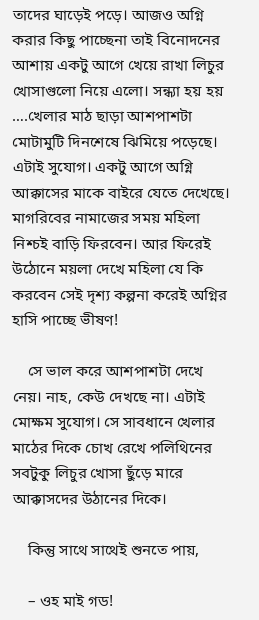তাদের ঘাড়েই পড়ে। আজও অগ্নি করার কিছু পাচ্ছেনা তাই বিনোদনের আশায় একটু আগে খেয়ে রাখা লিচুর খোসাগুলো নিয়ে এলো। সন্ধ্যা হয় হয় ….খেলার মাঠ ছাড়া আশপাশটা মোটামুটি দিনশেষে ঝিমিয়ে পড়েছে। এটাই সুযোগ। একটু আগে অগ্নি আক্কাসের মাকে বাইরে যেতে দেখেছে। মাগরিবের নামাজের সময় মহিলা নিশ্চই বাড়ি ফিরবেন। আর ফিরেই উঠোনে ময়লা দেখে মহিলা যে কি করবেন সেই দৃশ্য কল্পনা করেই অগ্নির হাসি পাচ্ছে ভীষণ!

    সে ভাল করে আশপাশটা দেখে নেয়। নাহ, কেউ দেখছে না। এটাই মোক্ষম সুযোগ। সে সাবধানে খেলার মাঠের দিকে চোখ রেখে পলিথিনের সবটুকু লিচুর খোসা ছুঁড়ে মারে আক্কাসদের উঠানের দিকে।

    কিন্তু সাথে সাথেই শুনতে পায়,

    – ওহ মাই গড!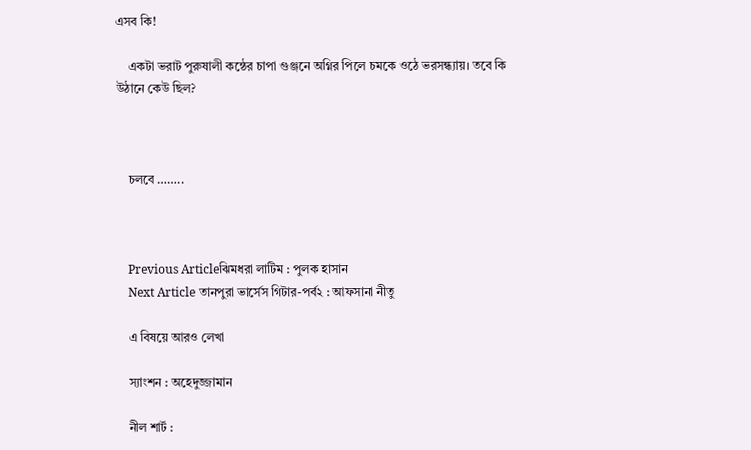এসব কি!

    একটা ভরাট পুরুষালী কন্ঠের চাপা গুঞ্জনে অগ্নির পিলে চমকে ওঠে ভরসন্ধ্যায়। তবে কি উঠানে কেউ ছিল?



    চলবে ……..



    Previous Articleঝিমধরা লাটিম : পুলক হাসান
    Next Article তানপুরা ভার্সেস গিটার-পর্ব২ : আফসানা নীতু

    এ বিষয়ে আরও লেখা

    স্যাংশন : অহেদুজ্জামান

    নীল শার্ট :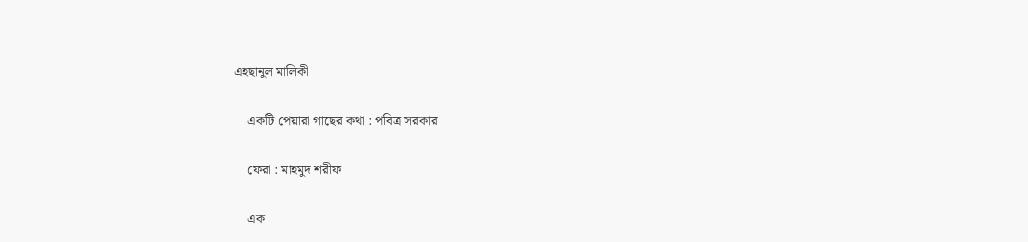এহছানুল মালিকী

    একটি পেয়ারা গাছের কথা : পবিত্র সরকার

    ফেরা : মাহমুদ শরীফ

    এক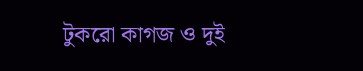টুকরো কাগজ ও দুই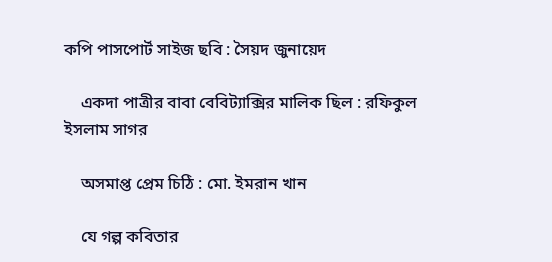কপি পাসপোর্ট সাইজ ছবি : সৈয়দ জুনায়েদ

    একদা পাত্রীর বাবা বেবিট্যাক্সির মালিক ছিল : রফিকুল ইসলাম সাগর

    অসমাপ্ত প্রেম চিঠি : মো. ইমরান খান

    যে গল্প কবিতার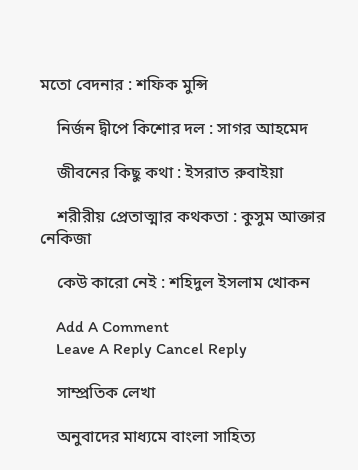মতো বেদনার : শফিক মুন্সি

    নির্জন দ্বীপে কিশোর দল : সাগর আহমেদ

    জীবনের কিছু কথা : ইসরাত রুবাইয়া

    শরীরীয় প্রেতাত্মার কথকতা : কুসুম আক্তার নেকিজা

    কেউ কারো নেই : শহিদুল ইসলাম খোকন

    Add A Comment
    Leave A Reply Cancel Reply

    সাম্প্রতিক লেখা

    অনুবাদের মাধ্যমে বাংলা সাহিত্য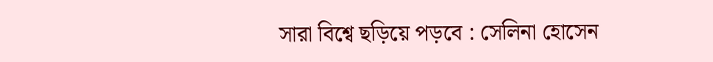সারা বিশ্বে ছড়িয়ে পড়বে : সেলিনা হোসেন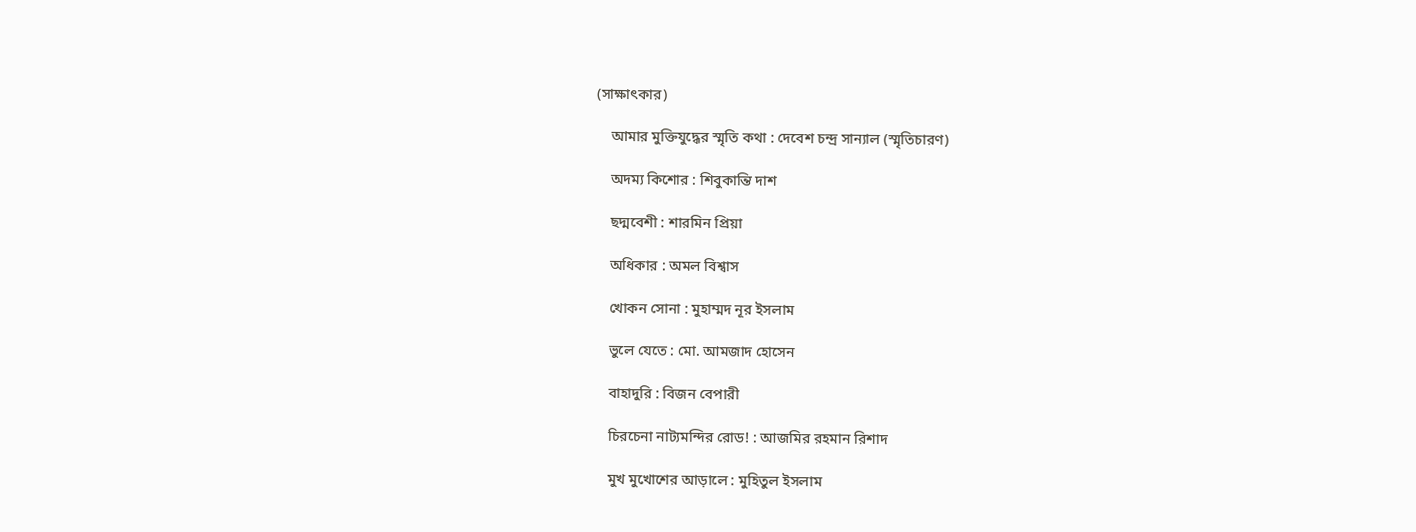(সাক্ষাৎকার)

    আমার মুক্তিযুদ্ধের স্মৃতি কথা : দেবেশ চন্দ্র সান্যাল (স্মৃতিচারণ)

    অদম্য কিশোর : শিবুকান্তি দাশ

    ছদ্মবেশী : শারমিন প্রিয়া

    অধিকার : অমল বিশ্বাস

    খোকন সোনা : মুহাম্মদ নূর ইসলাম

    ভুলে যেতে : মো. আমজাদ হোসেন

    বাহাদুরি : বিজন বেপারী

    চিরচেনা নাট্যমন্দির রোড! : আজমির রহমান রিশাদ

    মুখ মুখোশের আড়ালে : মুহিতুল ইসলাম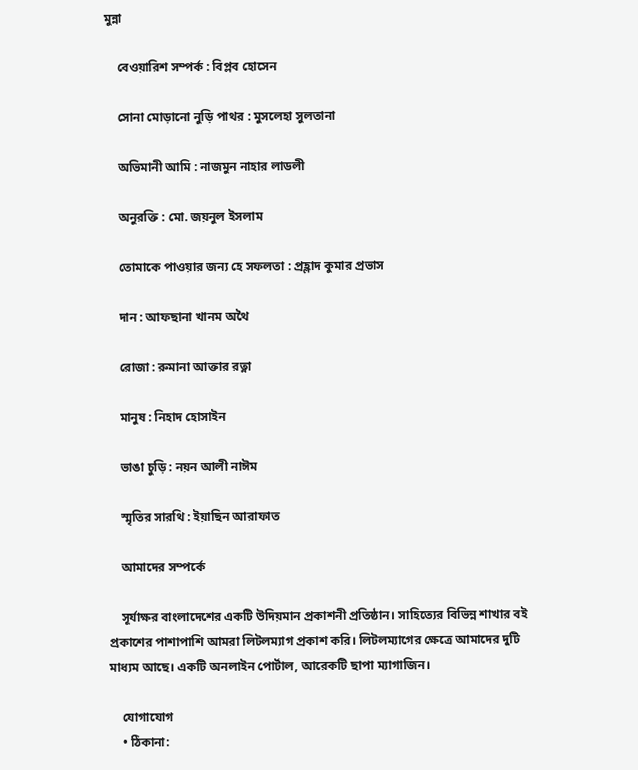মুন্না

    বেওয়ারিশ সম্পর্ক : বিপ্লব হোসেন

    সোনা মোড়ানো নুড়ি পাথর : মুসলেহা সুলতানা

    অভিমানী আমি : নাজমুন নাহার লাডলী

    অনুরক্তি : মো. জয়নুল ইসলাম

    তোমাকে পাওয়ার জন্য হে সফলতা : প্রহ্লাদ কুমার প্রভাস

    দান : আফছানা খানম অথৈ

    রোজা : রুমানা আক্তার রত্না

    মানুষ : নিহাদ হোসাইন

    ভাঙা চুড়ি : নয়ন আলী নাঈম

    স্মৃতির সারথি : ইয়াছিন আরাফাত

    আমাদের সম্পর্কে

    সূর্যাক্ষর বাংলাদেশের একটি উদিয়মান প্রকাশনী প্রতিষ্ঠান। সাহিত্যের বিভিন্ন শাখার বই প্রকাশের পাশাপাশি আমরা লিটলম্যাগ প্রকাশ করি। লিটলম্যাগের ক্ষেত্রে আমাদের দুটি মাধ্যম আছে। একটি অনলাইন পোর্টাল, আরেকটি ছাপা ম্যাগাজিন।

    যোগাযোগ
    • ঠিকানা: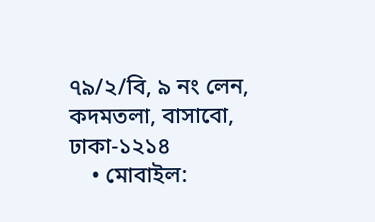৭৯/২/বি, ৯ নং লেন, কদমতলা, বাসাবো, ঢাকা-১২১৪
    • মোবাইল: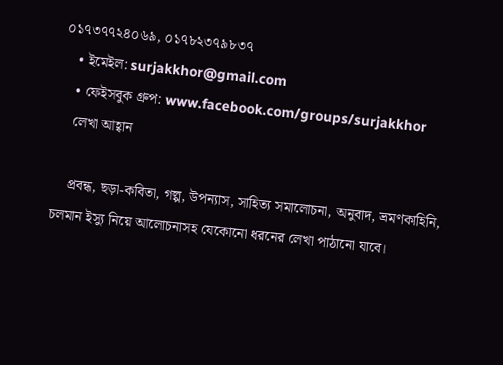০১৭৩৭৭২৪০৬৯, ০১৭৮২৩৭৯৮৩৭
    • ইমেইল: surjakkhor@gmail.com
    • ফেইসবুক গ্রুপ: www.facebook.com/groups/surjakkhor
    লেখা আহ্বান

    প্রবন্ধ, ছড়া-কবিতা, গল্প, উপন্যাস, সাহিত্য সমালোচনা, অনুবাদ, ভ্রমণকাহিনি, চলমান ইস্যু নিয়ে আলোচনাসহ যেকোনো ধরনের লেখা পাঠানো যাবে।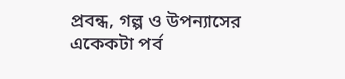প্রবন্ধ, গল্প ও উপন্যাসের একেকটা পর্ব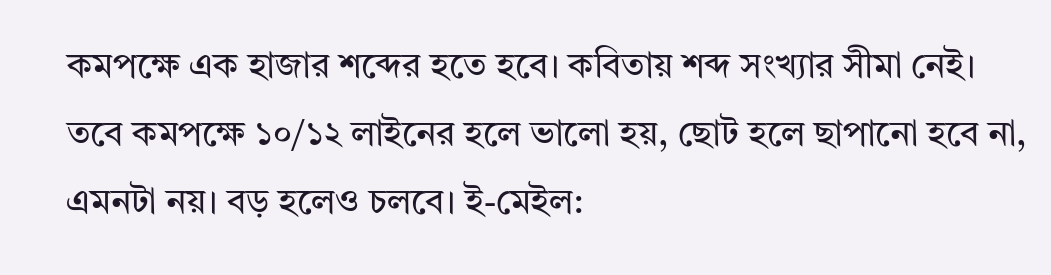কমপক্ষে এক হাজার শব্দের হতে হবে। কবিতায় শব্দ সংখ্যার সীমা নেই। তবে কমপক্ষে ১০/১২ লাইনের হলে ভালো হয়, ছোট হলে ছাপানো হবে না, এমনটা নয়। বড় হলেও চলবে। ই-মেইল: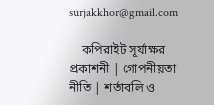surjakkhor@gmail.com

    কপিরাইট সূর্যাক্ষর প্রকাশনী | গোপনীয়তা নীতি | শর্তাবলি ও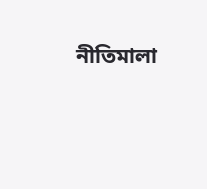নীতিমালা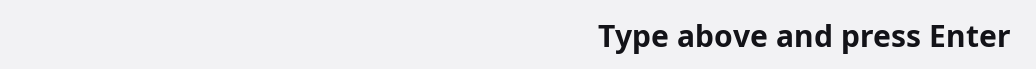Type above and press Enter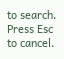to search. Press Esc to cancel.